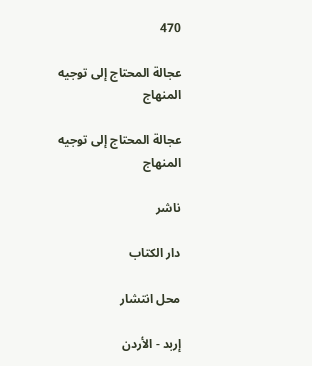470

عجالة المحتاج إلى توجيه المنهاج

عجالة المحتاج إلى توجيه المنهاج

ناشر

دار الكتاب

محل انتشار

إربد - الأردن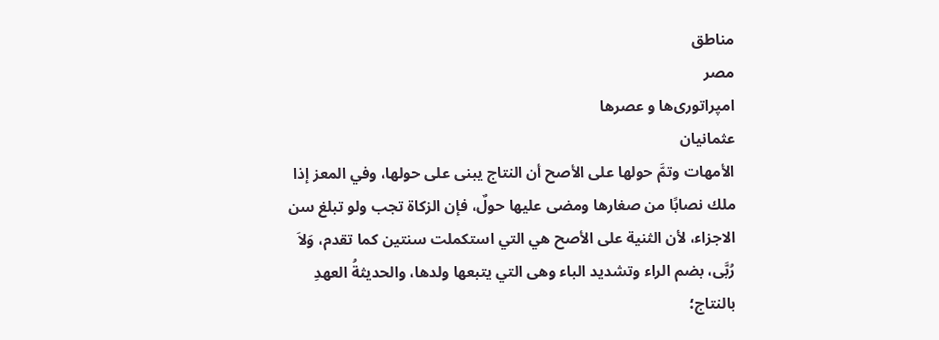مناطق
مصر
امپراتوری‌ها و عصرها
عثمانیان
الأمهات وتمَّ حولها على الأصح أن النتاج يبنى على حولها، وفي المعز إذا ملك نصابًا من صغارها ومضى عليها حولٌ، فإن الزكاة تجب ولو تبلغ سن الاجزاء، لأن الثنية على الأصح هي التي استكملت سنتين كما تقدم، وَلاَ رُبَّى، بضم الراء وتشديد الباء وهى التي يتبعها ولدها، والحديثةُ العهدِ بالنتاج؛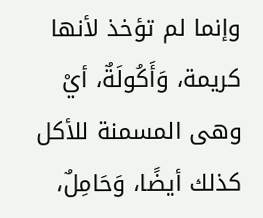وإنما لم تؤخذ لأنها كريمة، وَأَكُولَةٌ، أيْ وهى المسمنة للأكل كذلك أيضًا، وَحَامِلٌ،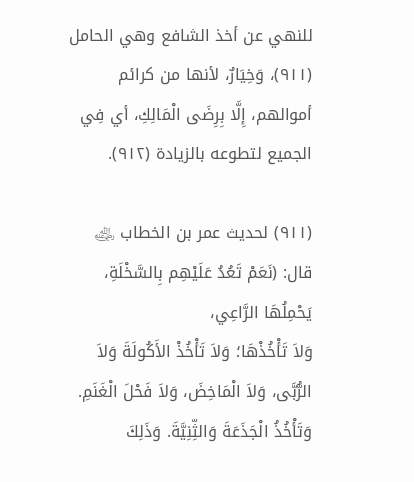للنهي عن أخذ الشافع وهي الحامل (٩١١)، وَخِيَارٌ، لأنها من كرائم أموالهم، إِلَّا بِرِضَى الْمَالِكِ، أي فِي الجميع لتطوعه بالزيادة (٩١٢).

(٩١١) لحديث عمر بن الخطاب ﵁ قال: (نَعَمْ تَعُدُ عَلَيْهِم بِالسَّخْلَةِ، يَحْمِلُهَا الرَّاعِي،
وَلاَ تَأْخُذْهَا؛ وَلاَ تَأْخُذْ الأَكُولَةَ وَلاَ الرُّبَّى، وَلاَ الْمَاخِضَ، وَلاَ فَحْلَ الْغَنَمِ. وَتَأْخُذُ الْجَذَعَةَ وَالثِّنِيَّةَ. وَذَلِكَ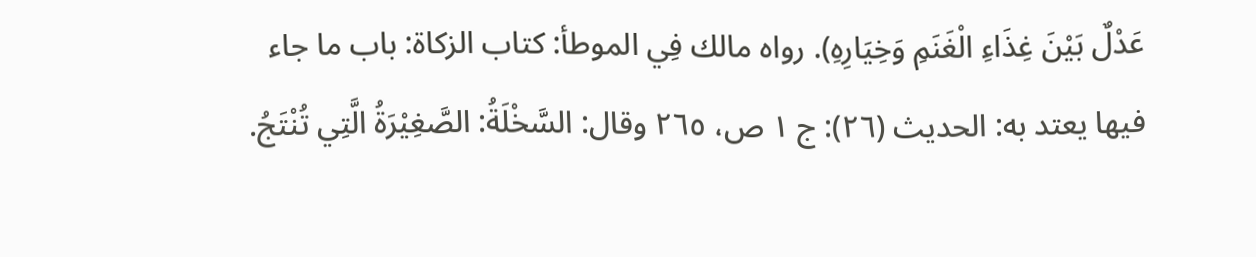عَدْلٌ بَيْنَ غِذَاءِ الْغَنَمِ وَخِيَارِهِ). رواه مالك فِي الموطأ: كتاب الزكاة: باب ما جاء فيها يعتد به: الحديث (٢٦): ج ١ ص، ٢٦٥ وقال: السَّخْلَةُ: الصَّغِيْرَةُ الَّتِي تُنْتَجُ.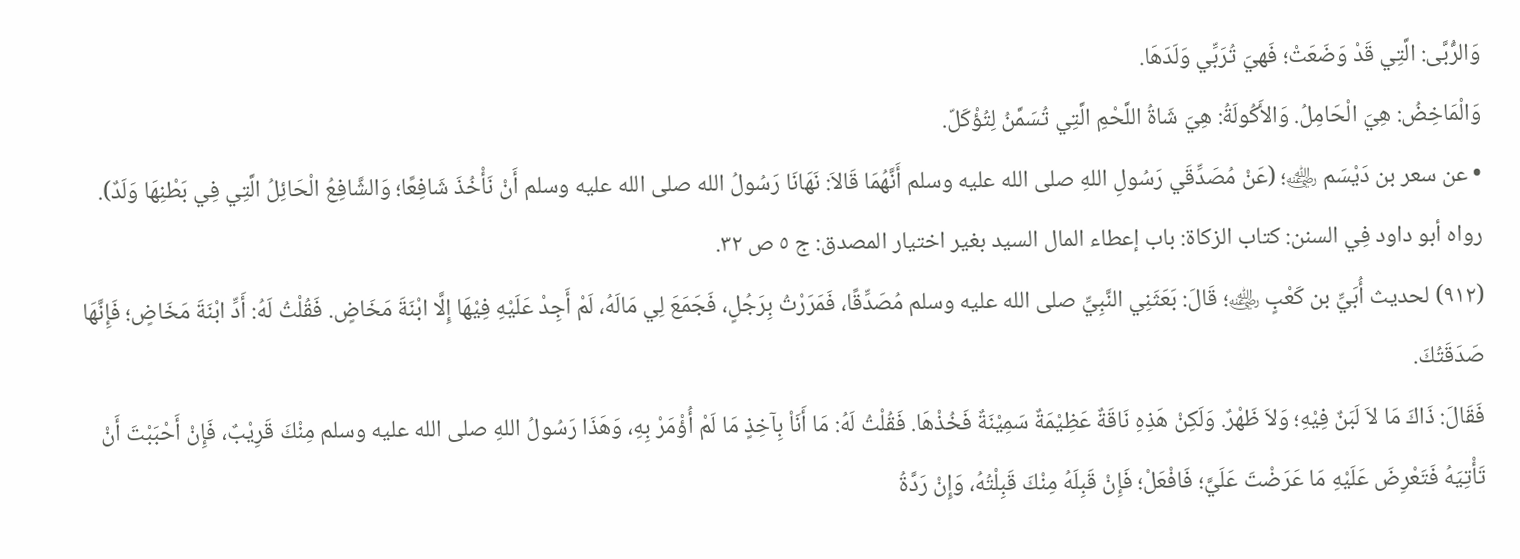وَالرُّبَّى: الَّتِي قَدْ وَضَعَتْ؛ فَهيَ تُرَبِّي وَلَدَهَا.
وَالْمَاخِضُ: هِيَ الْحَامِلُ. وَالأَكُولَةُ: هِيَ شَاةُ اللَّحْمِ الَّتِي تُسَمَّنُ لِتُؤْكَلّ.
• عن سعر بن دَيْسَم ﵁؛ (عَنْ مُصَدِّقَي رَسُولِ اللهِ صلى الله عليه وسلم أَنَّهُمَا قَالاَ: نَهَانَا رَسُولُ الله صلى الله عليه وسلم أَنْ نَأْخُذَ شَافِعًا؛ وَالشَّافِعُ الْحَائِلُ الَّتِي فِي بَطْنِهَا وَلَدٌ). رواه أبو داود فِي السنن: كتاب الزكاة: باب إعطاء المال السيد بغير اختيار المصدق: ج ٥ ص ٣٢.
(٩١٢) لحديث أُبَيِّ بن كَعْبٍ ﵁؛ قَالَ: بَعَثَنِي النَّبِيِّ صلى الله عليه وسلم مُصَدِّقًا، فَمَرَرْتُ بِرَجُلٍ، فَجَمَعَ لِي مَالَهُ، لَمْ أَجِدْ عَلَيْهِ فِيْهَا إِلَّا ابْنَةَ مَخَاضٍ. فَقُلْتُ لَهُ: أَدِّ ابْنَةَ مَخَاضٍ؛ فَإِنَّهَا صَدَقَتُكَ.
فَقَالَ: ذَاكَ مَا لاَ لَبَنٌ فِيْهِ؛ وَلاَ ظَهْرٌ. وَلَكِنْ هَذِهِ نَاقَةٌ عَظِيْمَةٌ سَمِيْنَةٌ فَخُذْهَا. فَقُلْتُ لَهُ: مَا أَنَاْ بِآخِذٍ مَا لَمْ أُؤْمَرْ بِهِ، وَهَذَا رَسُولُ اللهِ صلى الله عليه وسلم مِنْكَ قَرِيْبٌ، فَإِنْ أَحْبَبْتَ أَنْ تَأْتِيَهُ فَتَعْرِضَ عَلَيْهِ مَا عَرَضْتَ عَلَيَّ؛ فَافْعَلْ؛ فَإِنْ قَبِلَهُ مِنْكَ قَبِلْتُهُ، وَإِنْ رَدَّةُ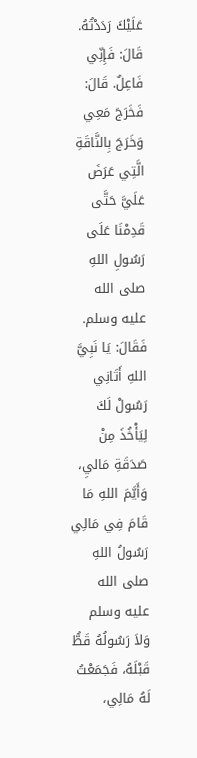عَلَيْكَ رَدَدْتُهُ.
قَالَ: فَإِنِّي فَاعِلٌ. قَالَ: فَخَرَجَ مَعِي وَخَرَجَ بِالنَّاقَةِ الَّتِي عَرَضَ عَلَيَّ حَتَّى قَدِمْنَا عَلَى رَسُولِ اللهِ صلى الله عليه وسلم. فَقَالَ: يَا نَبِيَّ اللهِ أَتَانِي رَسُولْ لَكَ لِيَأْخُذَ مِنْ صَدَقَةِ مَاليِ، وَأَيَّمَ اللهِ مَا قَامَ فِي مَالِي رَسُولُ اللهِ صلى الله عليه وسلم وَلاَ رَسُولُهُ قَطُّ قَبْلَهُ، فَجَمَعْتُ لَهُ مَالِي،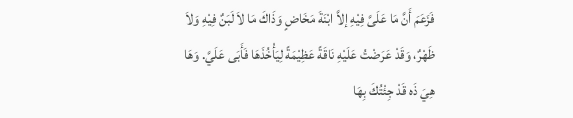فَزَعَمَ أَنَّ مَا عَلَىَّ فِيْهِ إلاَّ ابْنَةَ مَخَاضٍ وَذَاكَ مَا لاَ لَبَنٌ فِيْهِ وَلاَ ظَهْرٌ، وَقَدْ عَرَضْتُ عَلَيْهِ نَاقَةً عَظِيْمَةً لِيَأْخُذَهَا فَأَبَى عَلَيَّ. وَهَا هِيَ ذَه قَدْ جِئْتُكَ بِهَا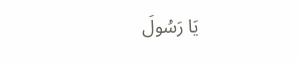يَا رَسُولَ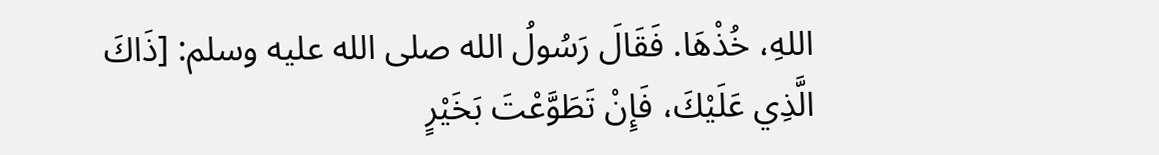اللهِ، خُذْهَا. فَقَالَ رَسُولُ الله صلى الله عليه وسلم: [ذَاكَ الَّذِي عَلَيْكَ، فَإِنْ تَطَوَّعْتَ بَخَيْرٍ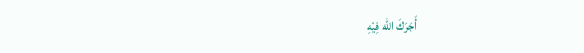أَجَرَكَ الله فِيْهِ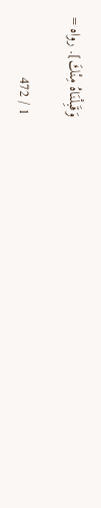وَقَبِلْنَاهُ مِنْكَ]. رواه =

1 / 472